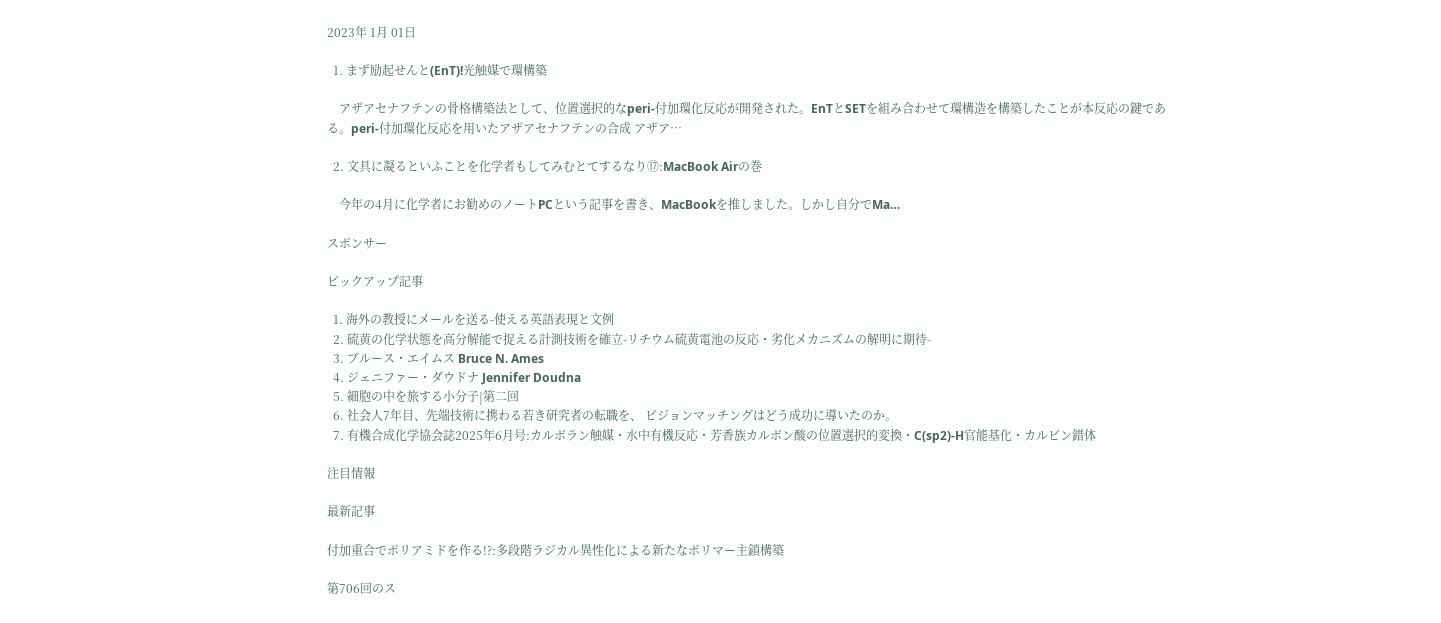2023年 1月 01日

  1. まず励起せんと(EnT)!光触媒で環構築

    アザアセナフテンの骨格構築法として、位置選択的なperi-付加環化反応が開発された。EnTとSETを組み合わせて環構造を構築したことが本反応の鍵である。peri-付加環化反応を用いたアザアセナフテンの合成 アザア…

  2. 文具に凝るといふことを化学者もしてみむとてするなり⑰:MacBook Airの巻

    今年の4月に化学者にお勧めのノートPCという記事を書き、MacBookを推しました。しかし自分でMa…

スポンサー

ピックアップ記事

  1. 海外の教授にメールを送る-使える英語表現と文例
  2. 硫黄の化学状態を高分解能で捉える計測技術を確立-リチウム硫黄電池の反応・劣化メカニズムの解明に期待-
  3. ブルース・エイムス Bruce N. Ames
  4. ジェニファー・ダウドナ Jennifer Doudna
  5. 細胞の中を旅する小分子|第二回
  6. 社会人7年目、先端技術に携わる若き研究者の転職を、 ビジョンマッチングはどう成功に導いたのか。
  7. 有機合成化学協会誌2025年6月号:カルボラン触媒・水中有機反応・芳香族カルボン酸の位置選択的変換・C(sp2)-H官能基化・カルビン錯体

注目情報

最新記事

付加重合でポリアミドを作る!?:多段階ラジカル異性化による新たなポリマー主鎖構築

第706回のス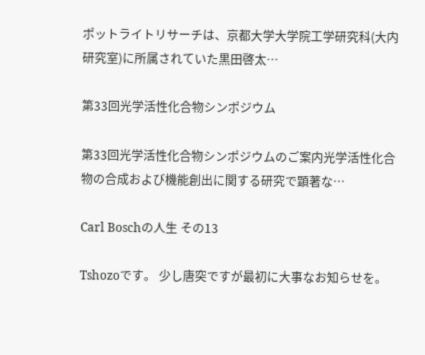ポットライトリサーチは、京都大学大学院工学研究科(大内研究室)に所属されていた黒田啓太…

第33回光学活性化合物シンポジウム

第33回光学活性化合物シンポジウムのご案内光学活性化合物の合成および機能創出に関する研究で顕著な…

Carl Boschの人生 その13

Tshozoです。 少し唐突ですが最初に大事なお知らせを。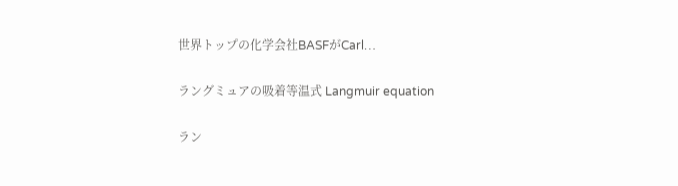世界トップの化学会社BASFがCarl…

ラングミュアの吸着等温式 Langmuir equation

ラン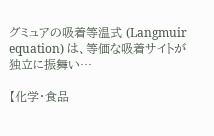グミュアの吸着等温式 (Langmuir equation) は、等価な吸着サイトが独立に振舞い…

【化学・食品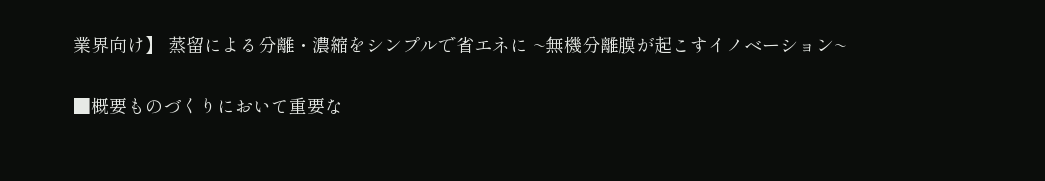業界向け】 蒸留による分離・濃縮をシンプルで省エネに ~無機分離膜が起こすイノベーション~

■概要ものづくりにおいて重要な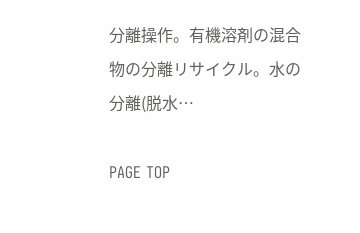分離操作。有機溶剤の混合物の分離リサイクル。水の分離(脱水…

PAGE TOP